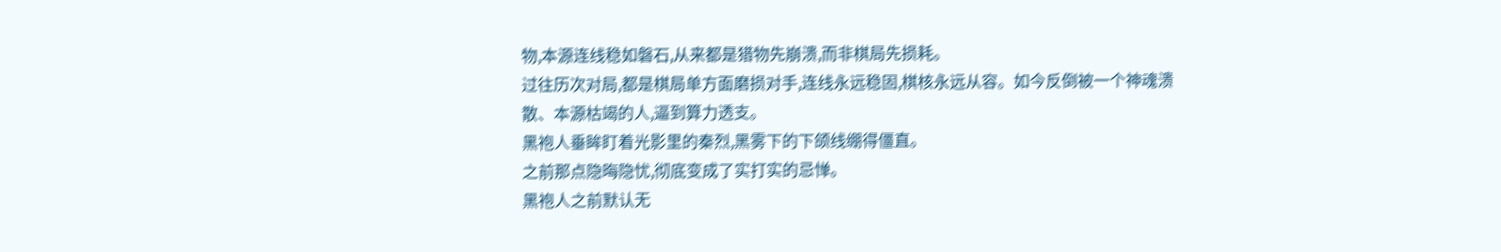物,本源连线稳如磐石,从来都是猎物先崩溃,而非棋局先损耗。
过往历次对局,都是棋局单方面磨损对手,连线永远稳固,棋核永远从容。如今反倒被一个神魂溃散、本源枯竭的人,逼到算力透支。
黑袍人垂眸盯着光影里的秦烈,黑雾下的下颌线绷得僵直。
之前那点隐晦隐忧,彻底变成了实打实的忌惮。
黑袍人之前默认无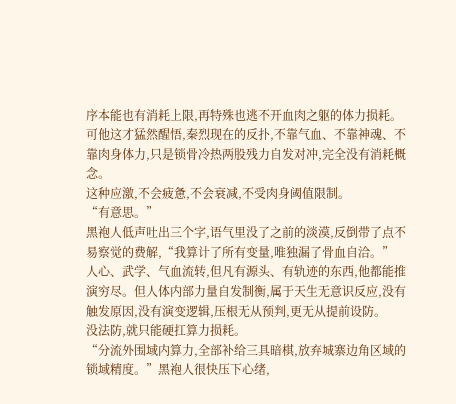序本能也有消耗上限,再特殊也逃不开血肉之躯的体力损耗。可他这才猛然醒悟,秦烈现在的反扑,不靠气血、不靠神魂、不靠肉身体力,只是锁骨冷热两股残力自发对冲,完全没有消耗概念。
这种应激,不会疲惫,不会衰减,不受肉身阈值限制。
“有意思。”
黑袍人低声吐出三个字,语气里没了之前的淡漠,反倒带了点不易察觉的费解,“我算计了所有变量,唯独漏了骨血自洽。”
人心、武学、气血流转,但凡有源头、有轨迹的东西,他都能推演穷尽。但人体内部力量自发制衡,属于天生无意识反应,没有触发原因,没有演变逻辑,压根无从预判,更无从提前设防。
没法防,就只能硬扛算力损耗。
“分流外围域内算力,全部补给三具暗棋,放弃城寨边角区域的锁域精度。”黑袍人很快压下心绪,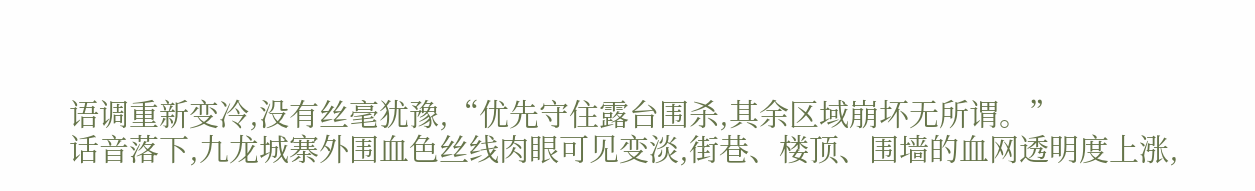语调重新变冷,没有丝毫犹豫,“优先守住露台围杀,其余区域崩坏无所谓。”
话音落下,九龙城寨外围血色丝线肉眼可见变淡,街巷、楼顶、围墙的血网透明度上涨,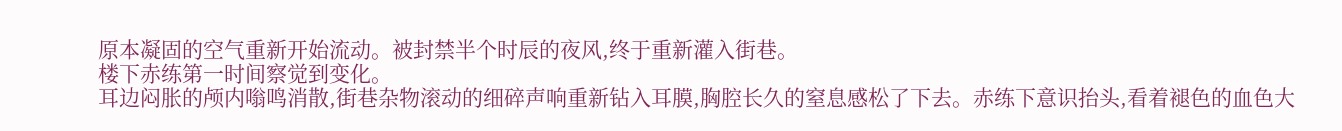原本凝固的空气重新开始流动。被封禁半个时辰的夜风,终于重新灌入街巷。
楼下赤练第一时间察觉到变化。
耳边闷胀的颅内嗡鸣消散,街巷杂物滚动的细碎声响重新钻入耳膜,胸腔长久的窒息感松了下去。赤练下意识抬头,看着褪色的血色大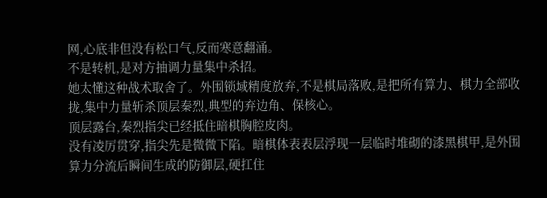网,心底非但没有松口气,反而寒意翻涌。
不是转机,是对方抽调力量集中杀招。
她太懂这种战术取舍了。外围锁域精度放弃,不是棋局落败,是把所有算力、棋力全部收拢,集中力量斩杀顶层秦烈,典型的弃边角、保核心。
顶层露台,秦烈指尖已经抵住暗棋胸腔皮肉。
没有凌厉贯穿,指尖先是微微下陷。暗棋体表表层浮现一层临时堆砌的漆黑棋甲,是外围算力分流后瞬间生成的防御层,硬扛住